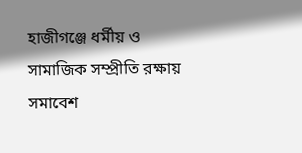হাজীগঞ্জে ধর্মীয় ও সামাজিক সম্প্রীতি রক্ষায় সমাবেশ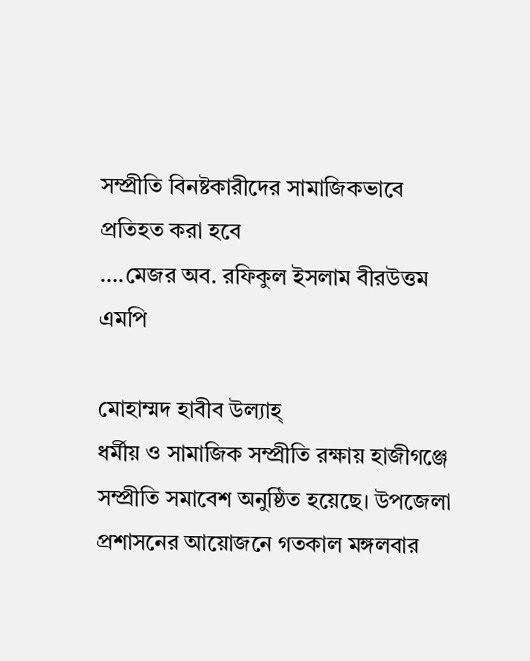সম্প্রীতি বিনষ্টকারীদের সামাজিকভাবে প্রতিহত করা হবে
….মেজর অব. রফিকুল ইসলাম বীরউত্তম এমপি

মোহাম্মদ হাবীব উল্যাহ্
ধর্মীয় ও সামাজিক সম্প্রীতি রক্ষায় হাজীগঞ্জে সম্প্রীতি সমাবেশ অনুষ্ঠিত হয়েছে। উপজেলা প্রশাসনের আয়োজনে গতকাল মঙ্গলবার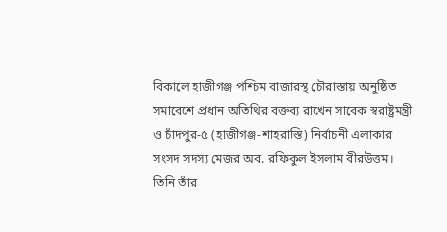বিকালে হাজীগঞ্জ পশ্চিম বাজারস্থ চৌরাস্তায় অনুষ্ঠিত সমাবেশে প্রধান অতিথির বক্তব্য রাখেন সাবেক স্বরাষ্ট্রমন্ত্রী ও চাঁদপুর-৫ (হাজীগঞ্জ-শাহরাস্তি) নির্বাচনী এলাকার সংসদ সদস্য মেজর অব. রফিকুল ইসলাম বীরউত্তম।
তিনি তাঁর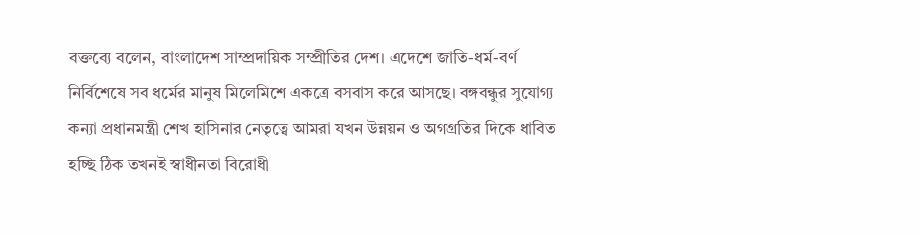বক্তব্যে বলেন, বাংলাদেশ সাম্প্রদায়িক সম্প্রীতির দেশ। এদেশে জাতি-ধর্ম-বর্ণ নির্বিশেষে সব ধর্মের মানুষ মিলেমিশে একত্রে বসবাস করে আসছে। বঙ্গবন্ধুর সুযোগ্য কন্যা প্রধানমন্ত্রী শেখ হাসিনার নেতৃত্বে আমরা যখন উন্নয়ন ও অগগ্রতির দিকে ধাবিত হচ্ছি ঠিক তখনই স্বাধীনতা বিরোধী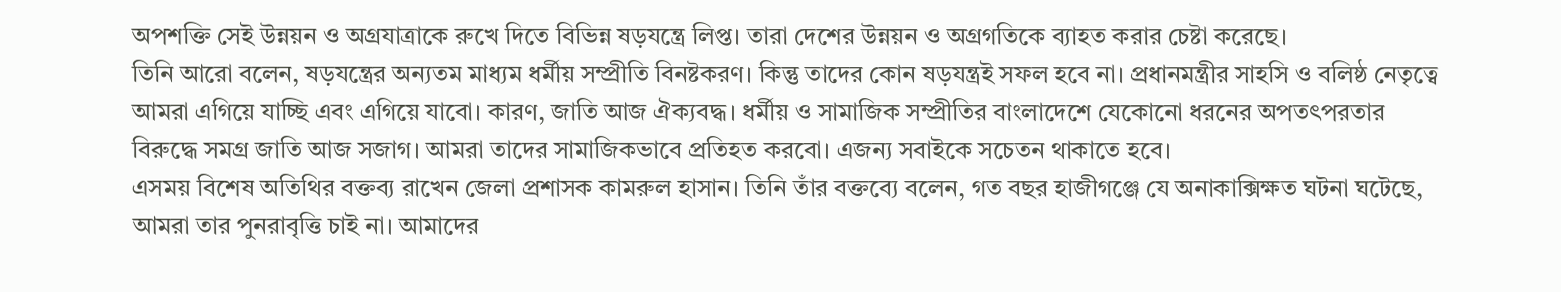অপশক্তি সেই উন্নয়ন ও অগ্রযাত্রাকে রুখে দিতে বিভিন্ন ষড়যন্ত্রে লিপ্ত। তারা দেশের উন্নয়ন ও অগ্রগতিকে ব্যাহত করার চেষ্টা করেছে।
তিনি আরো বলেন, ষড়যন্ত্রের অন্যতম মাধ্যম ধর্মীয় সম্প্রীতি বিনষ্টকরণ। কিন্তু তাদের কোন ষড়যন্ত্রই সফল হবে না। প্রধানমন্ত্রীর সাহসি ও বলিষ্ঠ নেতৃত্বে আমরা এগিয়ে যাচ্ছি এবং এগিয়ে যাবো। কারণ, জাতি আজ ঐক্যবদ্ধ। ধর্মীয় ও সামাজিক সম্প্রীতির বাংলাদেশে যেকোনো ধরনের অপতৎপরতার বিরুদ্ধে সমগ্র জাতি আজ সজাগ। আমরা তাদের সামাজিকভাবে প্রতিহত করবো। এজন্য সবাইকে সচেতন থাকাতে হবে।
এসময় বিশেষ অতিথির বক্তব্য রাখেন জেলা প্রশাসক কামরুল হাসান। তিনি তাঁর বক্তব্যে বলেন, গত বছর হাজীগঞ্জে যে অনাকাক্সিক্ষত ঘটনা ঘটেছে, আমরা তার পুনরাবৃত্তি চাই না। আমাদের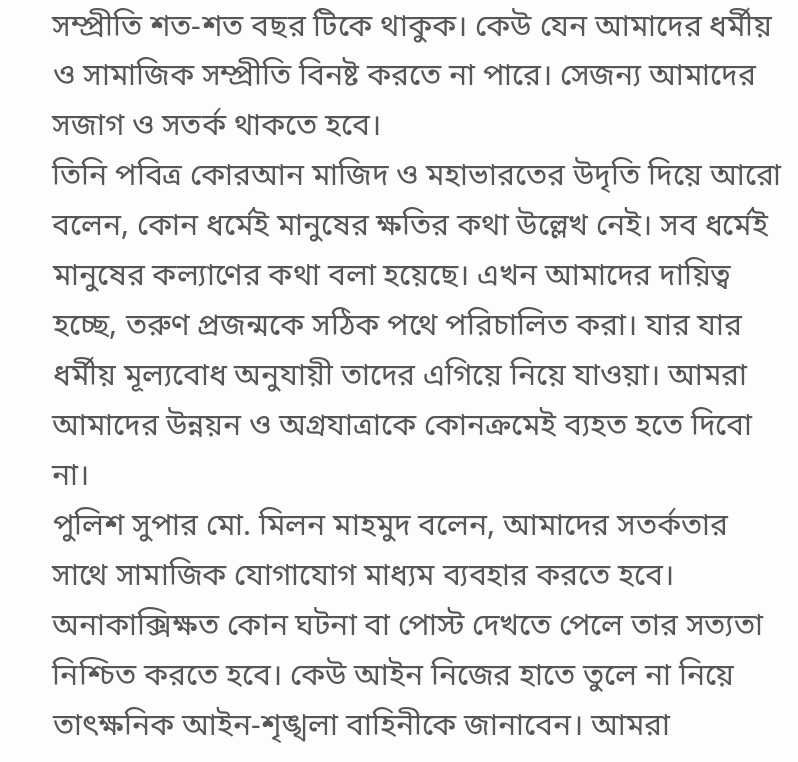সম্প্রীতি শত-শত বছর টিকে থাকুক। কেউ যেন আমাদের ধর্মীয় ও সামাজিক সম্প্রীতি বিনষ্ট করতে না পারে। সেজন্য আমাদের সজাগ ও সতর্ক থাকতে হবে।
তিনি পবিত্র কোরআন মাজিদ ও মহাভারতের উদৃতি দিয়ে আরো বলেন, কোন ধর্মেই মানুষের ক্ষতির কথা উল্লেখ নেই। সব ধর্মেই মানুষের কল্যাণের কথা বলা হয়েছে। এখন আমাদের দায়িত্ব হচ্ছে, তরুণ প্রজন্মকে সঠিক পথে পরিচালিত করা। যার যার ধর্মীয় মূল্যবোধ অনুযায়ী তাদের এগিয়ে নিয়ে যাওয়া। আমরা আমাদের উন্নয়ন ও অগ্রযাত্রাকে কোনক্রমেই ব্যহত হতে দিবো না।
পুলিশ সুপার মো. মিলন মাহমুদ বলেন, আমাদের সতর্কতার সাথে সামাজিক যোগাযোগ মাধ্যম ব্যবহার করতে হবে। অনাকাক্সিক্ষত কোন ঘটনা বা পোস্ট দেখতে পেলে তার সত্যতা নিশ্চিত করতে হবে। কেউ আইন নিজের হাতে তুলে না নিয়ে তাৎক্ষনিক আইন-শৃঙ্খলা বাহিনীকে জানাবেন। আমরা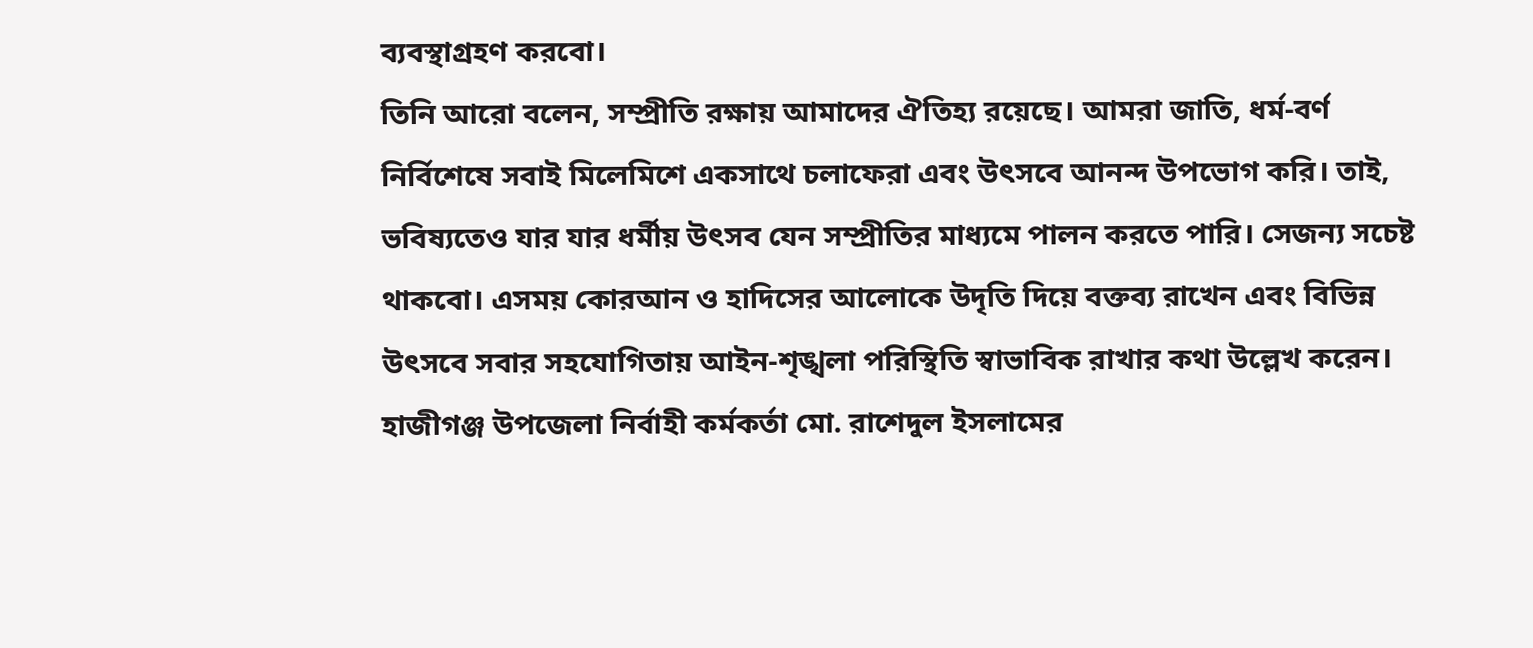ব্যবস্থাগ্রহণ করবো।
তিনি আরো বলেন, সম্প্রীতি রক্ষায় আমাদের ঐতিহ্য রয়েছে। আমরা জাতি, ধর্ম-বর্ণ নির্বিশেষে সবাই মিলেমিশে একসাথে চলাফেরা এবং উৎসবে আনন্দ উপভোগ করি। তাই, ভবিষ্যতেও যার যার ধর্মীয় উৎসব যেন সম্প্রীতির মাধ্যমে পালন করতে পারি। সেজন্য সচেষ্ট থাকবো। এসময় কোরআন ও হাদিসের আলোকে উদৃতি দিয়ে বক্তব্য রাখেন এবং বিভিন্ন উৎসবে সবার সহযোগিতায় আইন-শৃঙ্খলা পরিস্থিতি স্বাভাবিক রাখার কথা উল্লেখ করেন।
হাজীগঞ্জ উপজেলা নির্বাহী কর্মকর্তা মো. রাশেদুল ইসলামের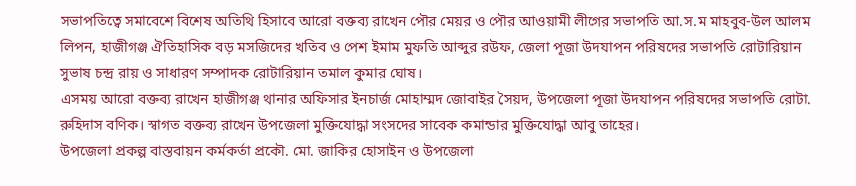সভাপতিত্বে সমাবেশে বিশেষ অতিথি হিসাবে আরো বক্তব্য রাখেন পৌর মেয়র ও পৌর আওয়ামী লীগের সভাপতি আ.স.ম মাহবুব-উল আলম লিপন, হাজীগঞ্জ ঐতিহাসিক বড় মসজিদের খতিব ও পেশ ইমাম মুফতি আব্দুর রউফ, জেলা পূজা উদযাপন পরিষদের সভাপতি রোটারিয়ান সুভাষ চন্দ্র রায় ও সাধারণ সম্পাদক রোটারিয়ান তমাল কুমার ঘোষ।
এসময় আরো বক্তব্য রাখেন হাজীগঞ্জ থানার অফিসার ইনচার্জ মোহাম্মদ জোবাইর সৈয়দ, উপজেলা পূজা উদযাপন পরিষদের সভাপতি রোটা. রুহিদাস বণিক। স্বাগত বক্তব্য রাখেন উপজেলা মুক্তিযোদ্ধা সংসদের সাবেক কমান্ডার মুক্তিযোদ্ধা আবু তাহের।
উপজেলা প্রকল্প বাস্তবায়ন কর্মকর্তা প্রকৌ. মো. জাকির হোসাইন ও উপজেলা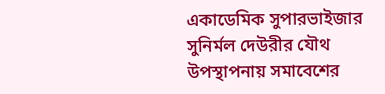একাডেমিক সুপারভাইজার সুনির্মল দেউরীর যৌথ উপস্থাপনায় সমাবেশের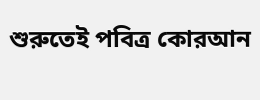শুরুতেই পবিত্র কোরআন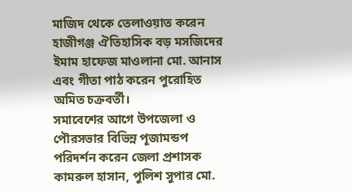মাজিদ থেকে তেলাওয়াত করেন হাজীগঞ্জ ঐতিহাসিক বড় মসজিদের ইমাম হাফেজ মাওলানা মো. আনাস এবং গীতা পাঠ করেন পুরোহিত অমিত চক্রবর্তী।
সমাবেশের আগে উপজেলা ও পৌরসভার বিভিন্ন পূজামন্ডপ পরিদর্শন করেন জেলা প্রশাসক কামরুল হাসান, পুলিশ সুপার মো.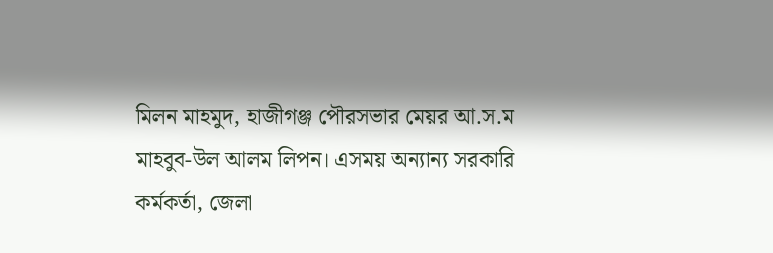মিলন মাহমুদ, হাজীগঞ্জ পৌরসভার মেয়র আ.স.ম মাহবুব-উল আলম লিপন। এসময় অন্যান্য সরকারি কর্মকর্তা, জেলা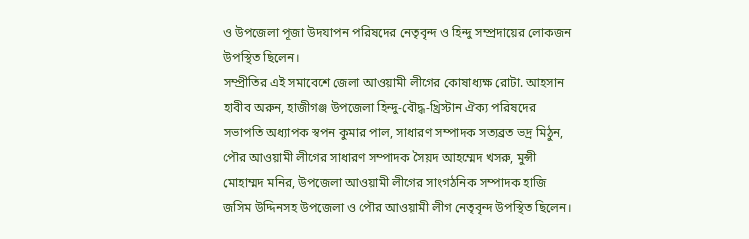ও উপজেলা পূজা উদযাপন পরিষদের নেতৃবৃন্দ ও হিন্দু সম্প্রদায়ের লোকজন উপস্থিত ছিলেন।
সম্প্রীতির এই সমাবেশে জেলা আওয়ামী লীগের কোষাধ্যক্ষ রোটা. আহসান হাবীব অরুন, হাজীগঞ্জ উপজেলা হিন্দু-বৌদ্ধ-খ্রিস্টান ঐক্য পরিষদের সভাপতি অধ্যাপক স্বপন কুমার পাল, সাধারণ সম্পাদক সত্যব্রত ভদ্র মিঠুন, পৌর আওয়ামী লীগের সাধারণ সম্পাদক সৈয়দ আহম্মেদ খসরু, মুন্সী মোহাম্মদ মনির, উপজেলা আওয়ামী লীগের সাংগঠনিক সম্পাদক হাজি জসিম উদ্দিনসহ উপজেলা ও পৌর আওয়ামী লীগ নেতৃবৃন্দ উপস্থিত ছিলেন।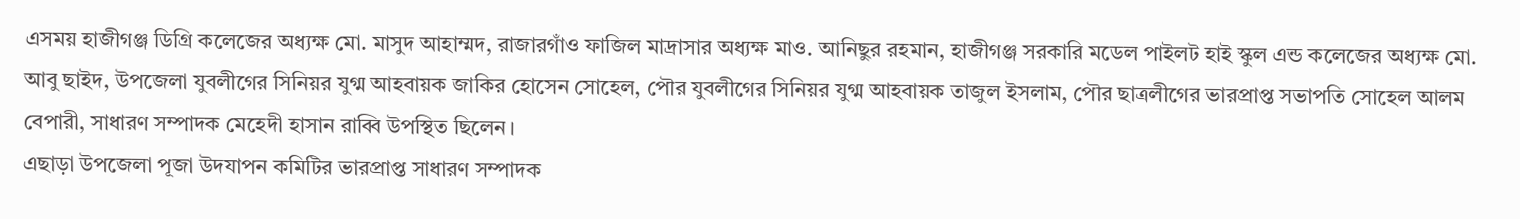এসময় হাজীগঞ্জ ডিগ্রি কলেজের অধ্যক্ষ মো. মাসুদ আহাম্মদ, রাজারগাঁও ফাজিল মাদ্রাসার অধ্যক্ষ মাও. আনিছুর রহমান, হাজীগঞ্জ সরকারি মডেল পাইলট হাই স্কুল এন্ড কলেজের অধ্যক্ষ মো. আবু ছাইদ, উপজেলা যুবলীগের সিনিয়র যুগ্ম আহবায়ক জাকির হোসেন সোহেল, পৌর যুবলীগের সিনিয়র যুগ্ম আহবায়ক তাজুল ইসলাম, পৌর ছাত্রলীগের ভারপ্রাপ্ত সভাপতি সোহেল আলম বেপারী, সাধারণ সম্পাদক মেহেদী হাসান রাব্বি উপস্থিত ছিলেন।
এছাড়া উপজেলা পূজা উদযাপন কমিটির ভারপ্রাপ্ত সাধারণ সম্পাদক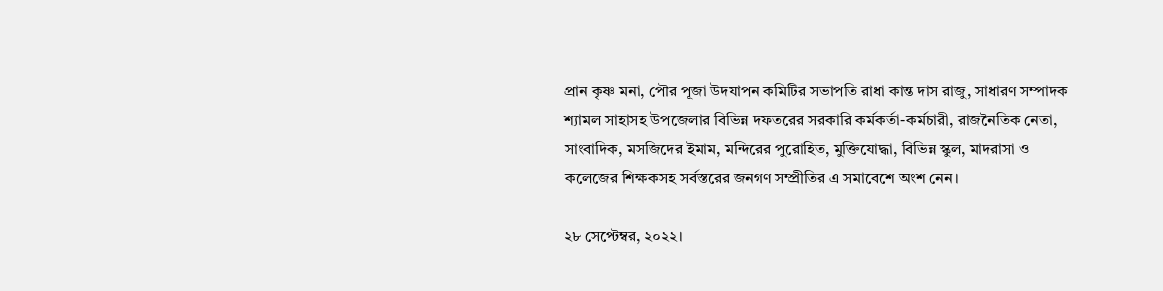প্রান কৃষ্ণ মনা, পৌর পূজা উদযাপন কমিটির সভাপতি রাধা কান্ত দাস রাজু, সাধারণ সম্পাদক শ্যামল সাহাসহ উপজেলার বিভিন্ন দফতরের সরকারি কর্মকর্তা-কর্মচারী, রাজনৈতিক নেতা, সাংবাদিক, মসজিদের ইমাম, মন্দিরের পুরোহিত, মুক্তিযোদ্ধা, বিভিন্ন স্কুল, মাদরাসা ও কলেজের শিক্ষকসহ সর্বস্তরের জনগণ সম্প্রীতির এ সমাবেশে অংশ নেন।

২৮ সেপ্টেম্বর, ২০২২।